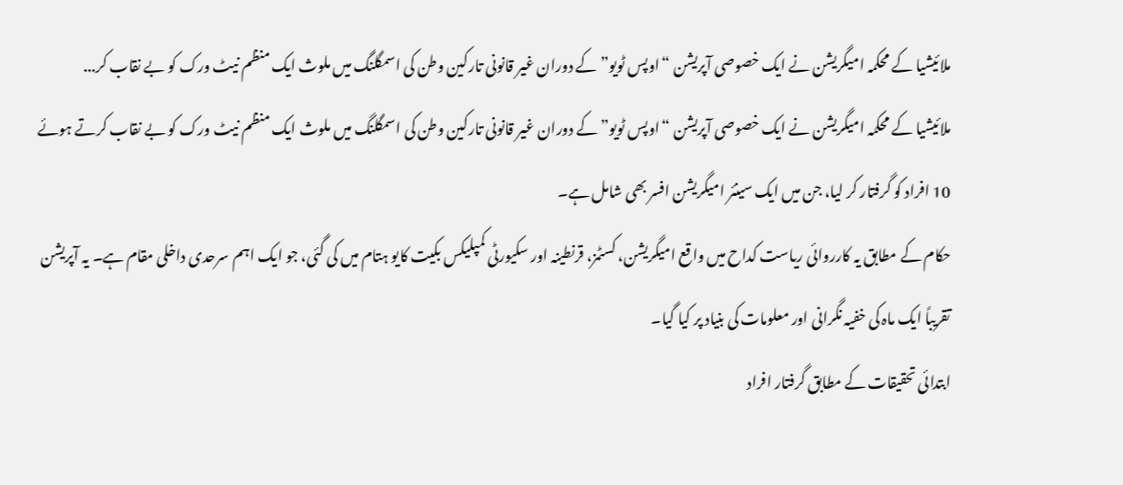ملائیشیا کے محکمہ امیگریشن نے ایک خصوصی آپریشن “اوپس ٹویو” کے دوران غیر قانونی تارکین وطن کی اسمگلنگ میں ملوث ایک منظم نیٹ ورک کو بے نقاب کر...
ملائیشیا کے محکمہ امیگریشن نے ایک خصوصی آپریشن “اوپس ٹویو” کے دوران غیر قانونی تارکین وطن کی اسمگلنگ میں ملوث ایک منظم نیٹ ورک کو بے نقاب کرتے ہوئے 10 افراد کو گرفتار کر لیا، جن میں ایک سینئر امیگریشن افسر بھی شامل ہے۔
حکام کے مطابق یہ کارروائی ریاست کداح میں واقع امیگریشن، کسٹمز، قرنطینہ اور سکیورٹی کمپلیکس بکیت کایو ہتام میں کی گئی، جو ایک اہم سرحدی داخلی مقام ہے۔ یہ آپریشن تقریباً ایک ماہ کی خفیہ نگرانی اور معلومات کی بنیاد پر کیا گیا۔
ابتدائی تحقیقات کے مطابق گرفتار افراد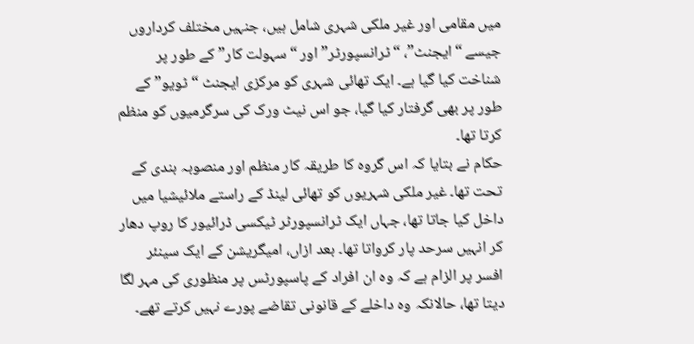میں مقامی اور غیر ملکی شہری شامل ہیں، جنہیں مختلف کرداروں جیسے “ایجنٹ”، “ٹرانسپورٹر” اور “سہولت کار” کے طور پر شناخت کیا گیا ہے۔ ایک تھائی شہری کو مرکزی ایجنٹ “ٹویو” کے طور پر بھی گرفتار کیا گیا، جو اس نیٹ ورک کی سرگرمیوں کو منظم کرتا تھا۔
حکام نے بتایا کہ اس گروہ کا طریقہ کار منظم اور منصوبہ بندی کے تحت تھا۔ غیر ملکی شہریوں کو تھائی لینڈ کے راستے ملائیشیا میں داخل کیا جاتا تھا، جہاں ایک ٹرانسپورٹر ٹیکسی ڈرائیور کا روپ دھار کر انہیں سرحد پار کرواتا تھا۔ بعد ازاں، امیگریشن کے ایک سینئر افسر پر الزام ہے کہ وہ ان افراد کے پاسپورٹس پر منظوری کی مہر لگا دیتا تھا، حالانکہ وہ داخلے کے قانونی تقاضے پورے نہیں کرتے تھے۔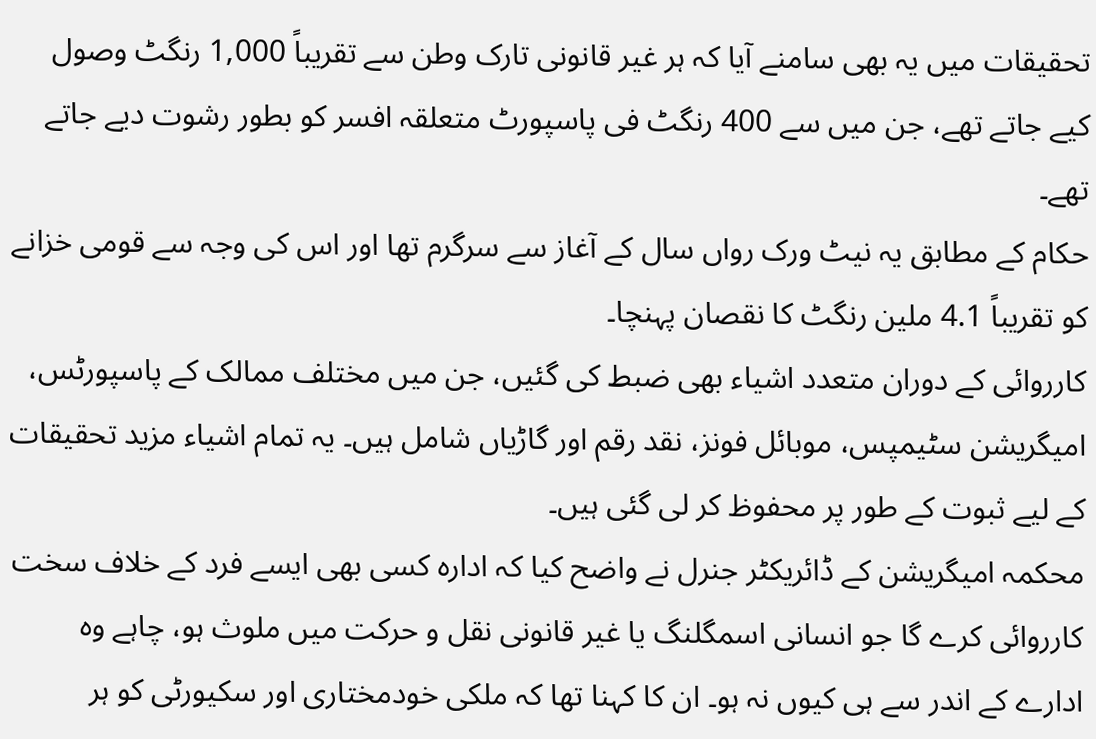تحقیقات میں یہ بھی سامنے آیا کہ ہر غیر قانونی تارک وطن سے تقریباً 1,000 رنگٹ وصول کیے جاتے تھے، جن میں سے 400 رنگٹ فی پاسپورٹ متعلقہ افسر کو بطور رشوت دیے جاتے تھے۔
حکام کے مطابق یہ نیٹ ورک رواں سال کے آغاز سے سرگرم تھا اور اس کی وجہ سے قومی خزانے کو تقریباً 4.1 ملین رنگٹ کا نقصان پہنچا۔
کارروائی کے دوران متعدد اشیاء بھی ضبط کی گئیں، جن میں مختلف ممالک کے پاسپورٹس، امیگریشن سٹیمپس، موبائل فونز، نقد رقم اور گاڑیاں شامل ہیں۔ یہ تمام اشیاء مزید تحقیقات کے لیے ثبوت کے طور پر محفوظ کر لی گئی ہیں۔
محکمہ امیگریشن کے ڈائریکٹر جنرل نے واضح کیا کہ ادارہ کسی بھی ایسے فرد کے خلاف سخت کارروائی کرے گا جو انسانی اسمگلنگ یا غیر قانونی نقل و حرکت میں ملوث ہو، چاہے وہ ادارے کے اندر سے ہی کیوں نہ ہو۔ ان کا کہنا تھا کہ ملکی خودمختاری اور سکیورٹی کو ہر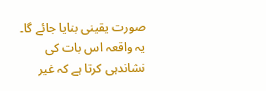صورت یقینی بنایا جائے گا۔
یہ واقعہ اس بات کی نشاندہی کرتا ہے کہ غیر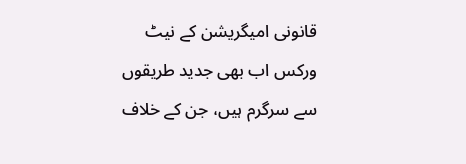قانونی امیگریشن کے نیٹ ورکس اب بھی جدید طریقوں سے سرگرم ہیں، جن کے خلاف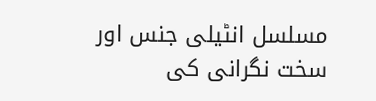مسلسل انٹیلی جنس اور سخت نگرانی کی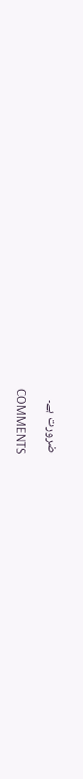ضرورت ہے۔

COMMENTS